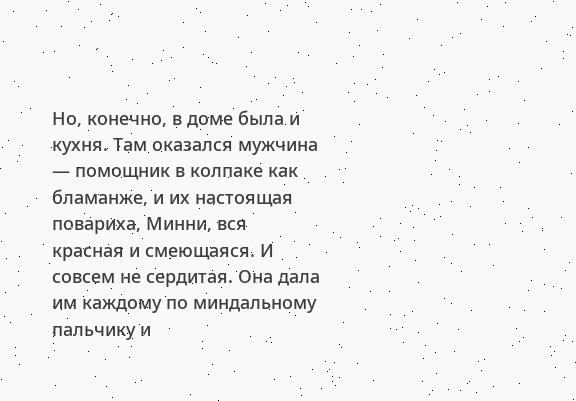Но, конечно, в доме была и кухня. Там оказался мужчина — помощник в колпаке как бламанже, и их настоящая повариха, Минни, вся красная и смеющаяся. И совсем не сердитая. Она дала им каждому по миндальному пальчику и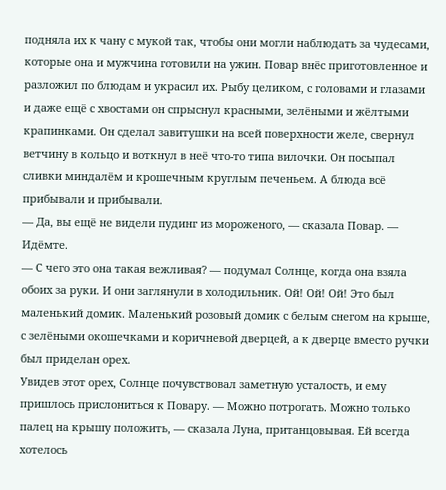подняла их к чану с мукой так, чтобы они могли наблюдать за чудесами, которые она и мужчина готовили на ужин. Повар внёс приготовленное и разложил по блюдам и украсил их. Рыбу целиком, с головами и глазами и даже ещё с хвостами он спрыснул красными, зелёными и жёлтыми крапинками. Он сделал завитушки на всей поверхности желе, свернул ветчину в кольцо и воткнул в неё что‑то типа вилочки. Он посыпал сливки миндалём и крошечным круглым печеньем. А блюда всё прибывали и прибывали.
— Да, вы ещё не видели пудинг из мороженого, — сказала Повар. — Идёмте.
— С чего это она такая вежливая? — подумал Солнце, когда она взяла обоих за руки. И они заглянули в холодильник. Ой! Ой! Ой! Это был маленький домик. Маленький розовый домик с белым снегом на крыше, с зелёными окошечками и коричневой дверцей, а к дверце вместо ручки был приделан орех.
Увидев этот орех, Солнце почувствовал заметную усталость, и ему пришлось прислониться к Повару. — Можно потрогать. Можно только палец на крышу положить, — сказала Луна, пританцовывая. Ей всегда хотелось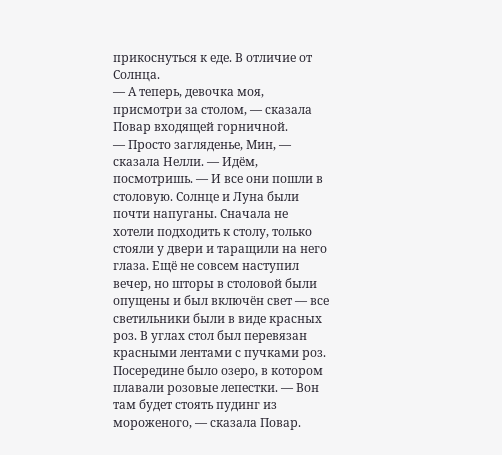прикоснуться к еде. В отличие от Солнца.
— А теперь, девочка моя, присмотри за столом, — сказала Повар входящей горничной.
— Просто загляденье, Мин, — сказала Нелли. — Идём, посмотришь. — И все они пошли в столовую. Солнце и Луна были почти напуганы. Сначала не хотели подходить к столу, только стояли у двери и таращили на него глаза. Ещё не совсем наступил вечер, но шторы в столовой были опущены и был включён свет — все светильники были в виде красных роз. В углах стол был перевязан красными лентами с пучками роз. Посередине было озеро, в котором плавали розовые лепестки. — Вон там будет стоять пудинг из мороженого, — сказала Повар.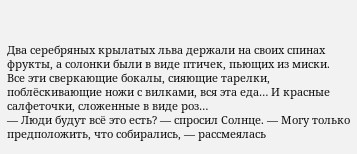Два серебряных крылатых льва держали на своих спинах фрукты, а солонки были в виде птичек, пьющих из миски.
Все эти сверкающие бокалы, сияющие тарелки, поблёскивающие ножи с вилками, вся эта еда… И красные салфеточки, сложенные в виде роз…
— Люди будут всё это есть? — спросил Солнце. — Могу только предположить, что собирались, — рассмеялась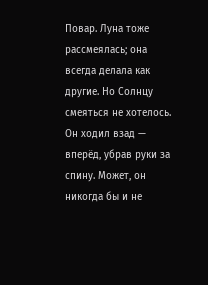Повар. Луна тоже рассмеялась; она всегда делала как другие. Но Солнцу смеяться не хотелось. Он ходил взад — вперёд, убрав руки за спину. Может, он никогда бы и не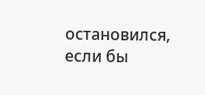остановился, если бы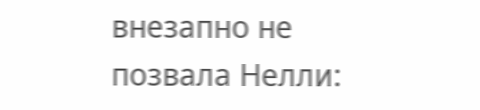внезапно не позвала Нелли: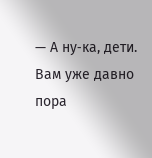— А ну‑ка, дети. Вам уже давно пора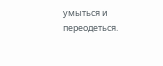умыться и переодеться.